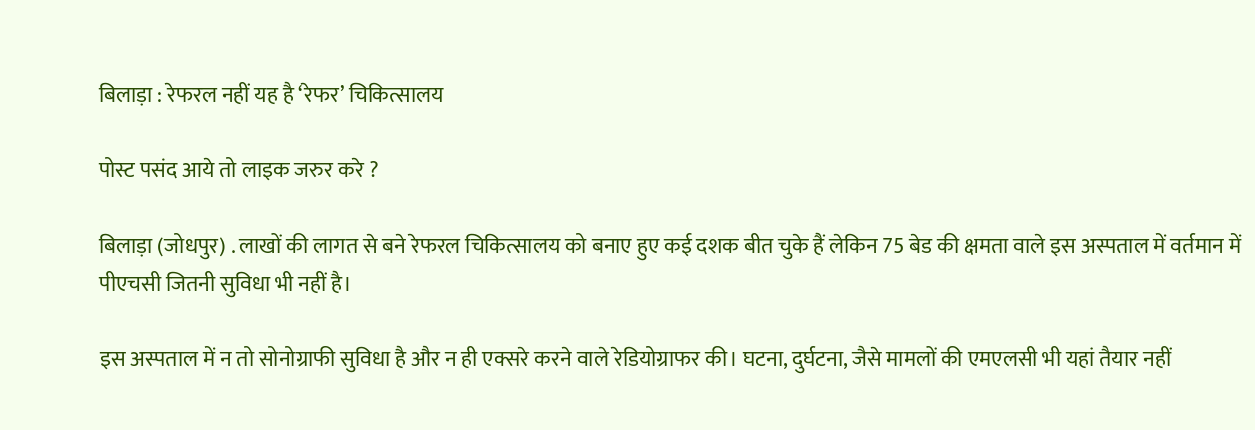बिलाड़ा : रेफरल नहीं यह है ‘रेफर’ चिकित्सालय

पोस्ट पसंद आये तो लाइक जरुर करे ?

बिलाड़ा (जोधपुर) . लाखों की लागत से बने रेफरल चिकित्सालय को बनाए हुए कई दशक बीत चुके हैं लेकिन 75 बेड की क्षमता वाले इस अस्पताल में वर्तमान में पीएचसी जितनी सुविधा भी नहीं है।

इस अस्पताल में न तो सोनोग्राफी सुविधा है और न ही एक्सरे करने वाले रेडियोग्राफर की। घटना, दुर्घटना, जैसे मामलों की एमएलसी भी यहां तैयार नहीं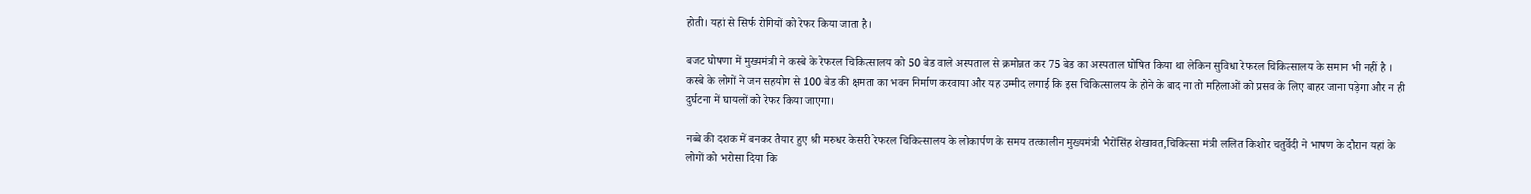होती। यहां से सिर्फ रोगियों को रेफर किया जाता है।

बजट घोषणा में मुख्यमंत्री ने कस्बे के रेफरल चिकित्सालय को 50 बेड वाले अस्पताल से क्रमोन्नत कर 75 बेड का अस्पताल घोषित किया था लेकिन सुविधा रेफरल चिकित्सालय के समान भी नहीं है । कस्बे के लोगों ने जन सहयोग से 100 बेड की क्षमता का भवन निर्माण करवाया और यह उम्मीद लगाई कि इस चिकित्सालय के होने के बाद ना तो महिलाओं को प्रसव के लिए बाहर जाना पड़ेगा और न ही दुर्घटना में घायलों को रेफर किया जाएगा।

नब्बे की दशक में बनकर तैयार हुए श्री मरुधर केसरी रेफरल चिकित्सालय के लोकार्पण के समय तत्कालीन मुख्यमंत्री भैरोंसिंह शेखावत,चिकित्सा मंत्री ललित किशोर चतुर्वेदी ने भाषण के दौरान यहां के लोगों को भरोसा दिया कि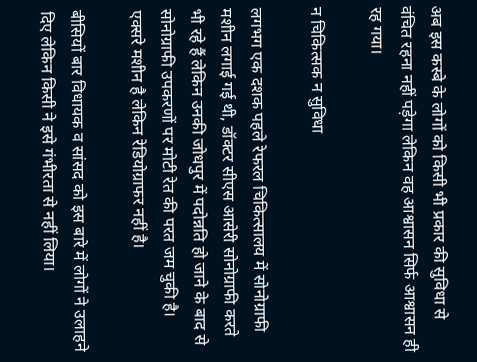अब इस कस्बे के लोगों को किसी भी प्रकार की सुविधा से वंचित रहना नहीं पड़ेगा लेकिन वह आश्वासन सिर्फ आश्वासन ही रह गया।

न चिकित्सक न सुविधा

लगभग एक दशक पहले रेफरल चिकित्सालय में सोनोग्राफी मशीन लगाई गई थी, डॉक्टर सीएस आसेरी सोनोग्राफी करते भी रहे हैं लेकिन उनकी जोधपुर में पदोन्नति हो जाने के बाद से सोनोग्राफी उपकरणों पर मोटी रेत की परत जम चुकी है। एक्सरे मशीन है लेकिन रेडियोग्राफर नहीं है।

बीसियों बार विधायक व सांसद को इस बारे में लोगों ने उलाहने दिए लेकिन किसी ने इसे गंभीरता से नहीं लिया।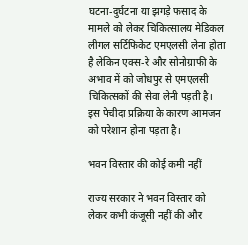घटना-दुर्घटना या झगड़े फसाद के मामले को लेकर चिकित्सालय मेडिकल लीगल सर्टिफिकेट एमएलसी लेना होता है लेकिन एक्स-रे और सोनोग्राफी के अभाव में को जोधपुर से एमएलसी चिकित्सकों की सेवा लेनी पड़ती है। इस पेचीदा प्रक्रिया के कारण आमजन को परेशान होना पड़ता है।

भवन विस्तार की कोई कमी नहीं

राज्य सरकार ने भवन विस्तार को लेकर कभी कंजूसी नहीं की और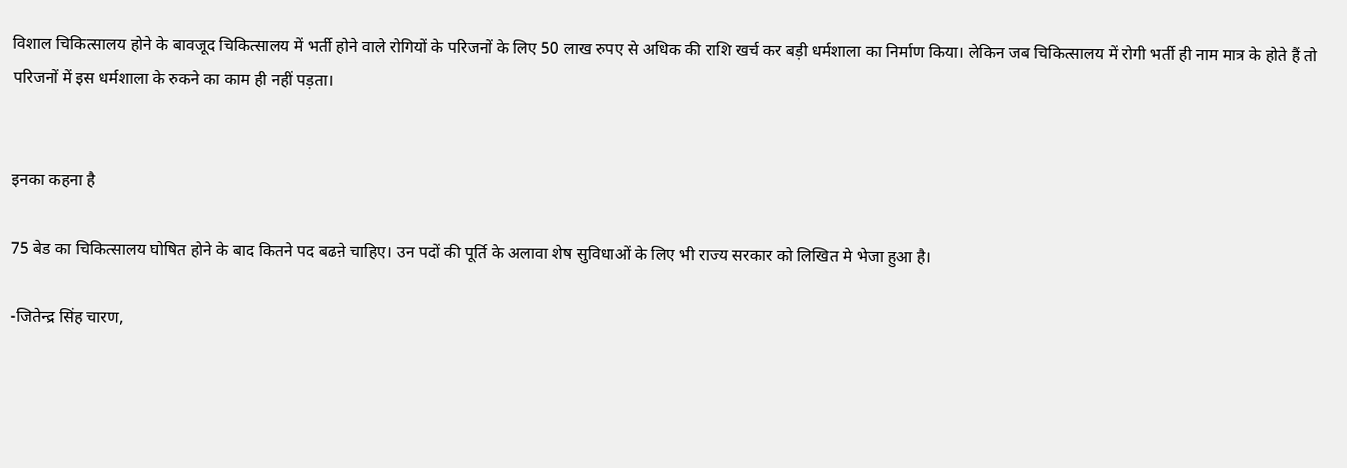विशाल चिकित्सालय होने के बावजूद चिकित्सालय में भर्ती होने वाले रोगियों के परिजनों के लिए 50 लाख रुपए से अधिक की राशि खर्च कर बड़ी धर्मशाला का निर्माण किया। लेकिन जब चिकित्सालय में रोगी भर्ती ही नाम मात्र के होते हैं तो परिजनों में इस धर्मशाला के रुकने का काम ही नहीं पड़ता।


इनका कहना है

75 बेड का चिकित्सालय घोषित होने के बाद कितने पद बढऩे चाहिए। उन पदों की पूर्ति के अलावा शेष सुविधाओं के लिए भी राज्य सरकार को लिखित मे भेजा हुआ है।

-जितेन्द्र सिंह चारण,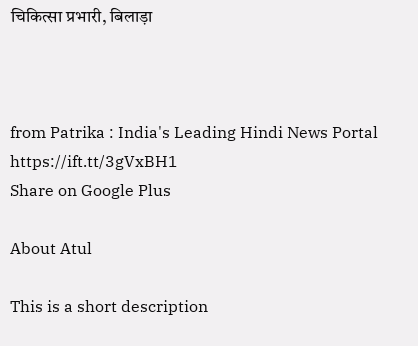चिकित्सा प्रभारी, बिलाड़ा



from Patrika : India's Leading Hindi News Portal https://ift.tt/3gVxBH1
Share on Google Plus

About Atul

This is a short description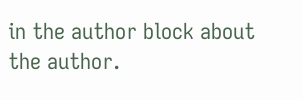in the author block about the author.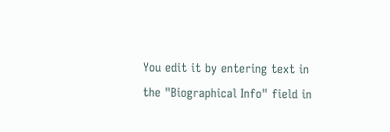You edit it by entering text in the "Biographical Info" field in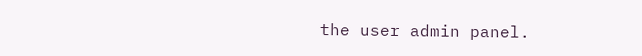the user admin panel.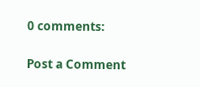0 comments:

Post a Comment